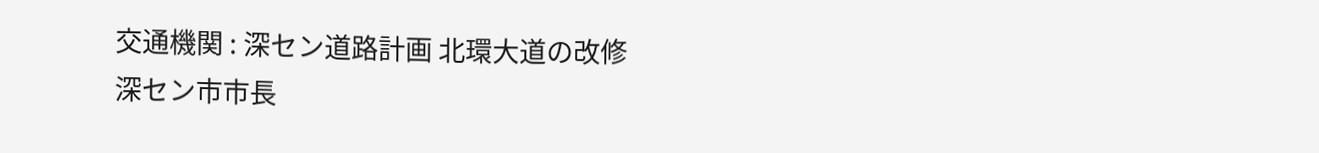交通機関 : 深セン道路計画 北環大道の改修
深セン市市長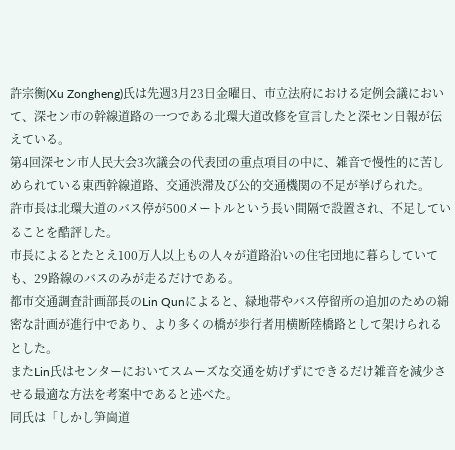許宗衡(Xu Zongheng)氏は先週3月23日金曜日、市立法府における定例会議において、深セン市の幹線道路の一つである北環大道改修を宣言したと深セン日報が伝えている。
第4回深セン市人民大会3次議会の代表団の重点項目の中に、雑音で慢性的に苦しめられている東西幹線道路、交通渋滞及び公的交通機関の不足が挙げられた。
許市長は北環大道のバス停が500メートルという長い間隔で設置され、不足していることを酷評した。
市長によるとたとえ100万人以上もの人々が道路沿いの住宅団地に暮らしていても、29路線のバスのみが走るだけである。
都市交通調査計画部長のLin Qunによると、緑地帯やバス停留所の追加のための綿密な計画が進行中であり、より多くの橋が歩行者用横断陸橋路として架けられるとした。
またLin氏はセンターにおいてスムーズな交通を妨げずにできるだけ雑音を減少させる最適な方法を考案中であると述べた。
同氏は「しかし笋崗道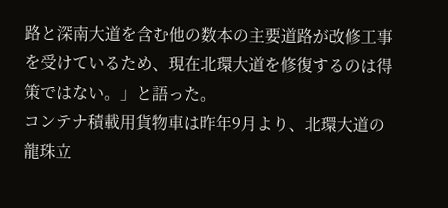路と深南大道を含む他の数本の主要道路が改修工事を受けているため、現在北環大道を修復するのは得策ではない。」と語った。
コンテナ積載用貨物車は昨年9月より、北環大道の龍珠立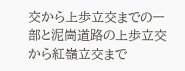交から上歩立交までの一部と泥崗道路の上歩立交から紅嶺立交まで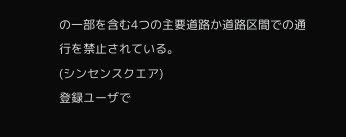の一部を含む4つの主要道路か道路区間での通行を禁止されている。
(シンセンスクエア)
登録ユーザで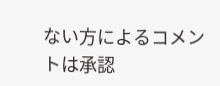ない方によるコメントは承認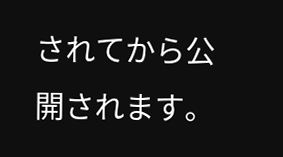されてから公開されます。